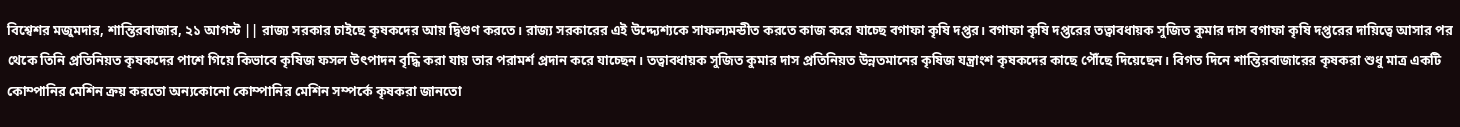বিশ্বেশর মজুমদার, শান্তিরবাজার, ২১ আগস্ট || রাজ্য সরকার চাইছে কৃষকদের আয় দ্বিগুণ করতে। রাজ্য সরকারের এই উদ্দ্যেশ্যকে সাফল্যমন্ডীত করতে কাজ করে যাচ্ছে বগাফা কৃষি দপ্তর। বগাফা কৃষি দপ্তরের তত্বাবধায়ক সুজিত কুমার দাস বগাফা কৃষি দপ্তরের দায়িত্বে আসার পর থেকে তিনি প্রতিনিয়ত কৃষকদের পাশে গিয়ে কিভাবে কৃষিজ ফসল উৎপাদন বৃদ্ধি করা যায় তার পরামর্শ প্রদান করে যাচ্ছেন। তত্বাবধায়ক সুজিত কুমার দাস প্রতিনিয়ত উন্নতমানের কৃষিজ যন্ত্রাংশ কৃষকদের কাছে পৌঁছে দিয়েছেন। বিগত দিনে শান্তিরবাজারের কৃষকরা শুধু মাত্র একটি কোম্পানির মেশিন ক্রয় করতো অন্যকোনো কোম্পানির মেশিন সম্পর্কে কৃষকরা জানতো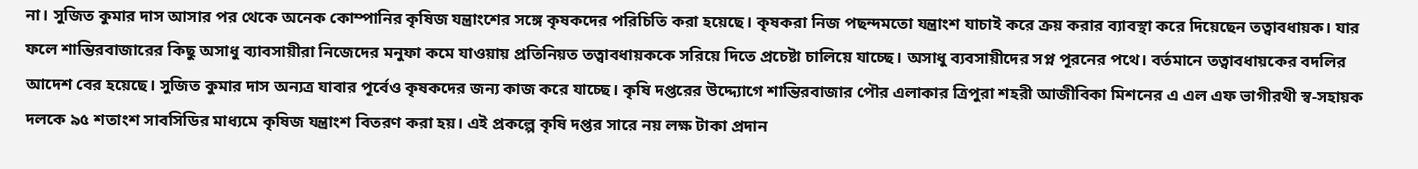না। সুজিত কুমার দাস আসার পর থেকে অনেক কোম্পানির কৃষিজ যন্ত্রাংশের সঙ্গে কৃষকদের পরিচিতি করা হয়েছে। কৃষকরা নিজ পছন্দমতো যন্ত্রাংশ যাচাই করে ক্রয় করার ব্যাবস্থা করে দিয়েছেন তত্বাবধায়ক। যার ফলে শান্তিরবাজারের কিছু অসাধু ব্যাবসায়ীরা নিজেদের মনুফা কমে যাওয়ায় প্রতিনিয়ত তত্বাবধায়ককে সরিয়ে দিতে প্রচেষ্টা চালিয়ে যাচ্ছে। অসাধু ব্যবসায়ীদের সপ্ন পূরনের পথে। বর্তমানে তত্বাবধায়কের বদলির আদেশ বের হয়েছে। সুজিত কুমার দাস অন্যত্র যাবার পূর্বেও কৃষকদের জন্য কাজ করে যাচ্ছে। কৃষি দপ্তরের উদ্দ্যোগে শান্তিরবাজার পৌর এলাকার ত্রিপুরা শহরী আজীবিকা মিশনের এ এল এফ ভাগীরথী স্ব-সহায়ক দলকে ৯৫ শতাংশ সাবসিডির মাধ্যমে কৃষিজ যন্ত্রাংশ বিতরণ করা হয়। এই প্রকল্পে কৃষি দপ্তর সারে নয় লক্ষ টাকা প্রদান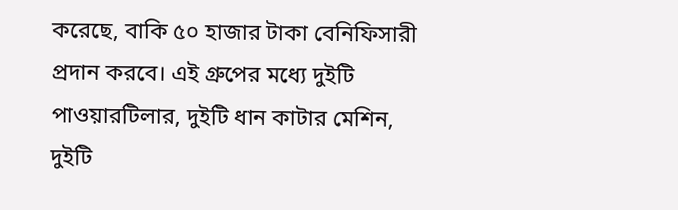করেছে, বাকি ৫০ হাজার টাকা বেনিফিসারী প্রদান করবে। এই গ্রুপের মধ্যে দুইটি পাওয়ারটিলার, দুইটি ধান কাটার মেশিন, দুইটি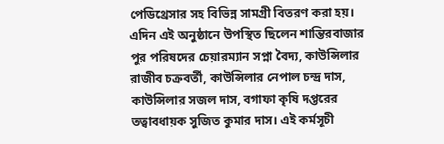পেডিথ্রেসার সহ বিভিন্ন সামগ্রী বিতরণ করা হয়। এদিন এই অনুষ্ঠানে উপস্থিত ছিলেন শান্তিরবাজার পুর পরিষদের চেয়ারম্যান সপ্না বৈদ্য, কাউন্সিলার রাজীব চক্রবর্তী, কাউন্সিলার নেপাল চন্দ্র দাস, কাউন্সিলার সজল দাস, বগাফা কৃষি দপ্তরের তত্বাবধায়ক সুজিত কুমার দাস। এই কর্মসূচী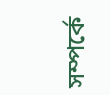সম্পর্কে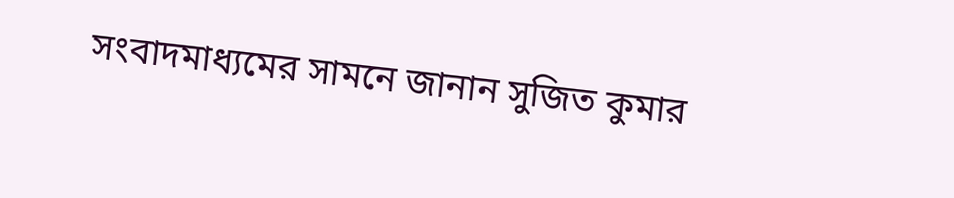সংবাদমাধ্যমের সামনে জানান সুজিত কুমার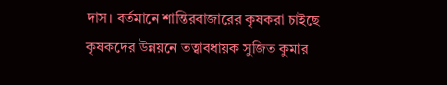দাস। বর্তমানে শান্তিরবাজারের কৃষকরা চাইছে কৃষকদের উন্নয়নে তত্বাবধায়ক সুজিত কুমার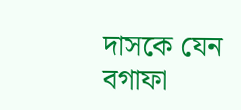দাসকে যেন বগাফা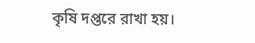কৃষি দপ্তরে রাখা হয়।